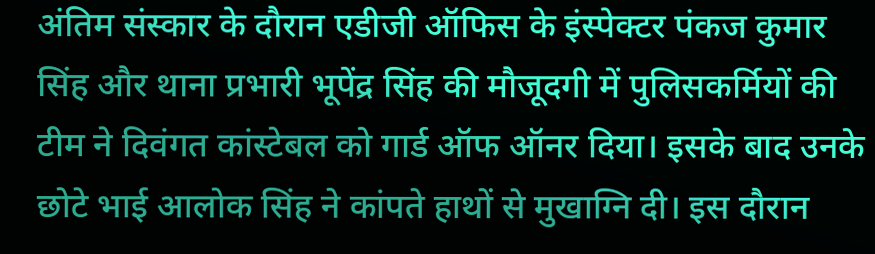अंतिम संस्कार के दौरान एडीजी ऑफिस के इंस्पेक्टर पंकज कुमार सिंह और थाना प्रभारी भूपेंद्र सिंह की मौजूदगी में पुलिसकर्मियों की टीम ने दिवंगत कांस्टेबल को गार्ड ऑफ ऑनर दिया। इसके बाद उनके छोटे भाई आलोक सिंह ने कांपते हाथों से मुखाग्नि दी। इस दौरान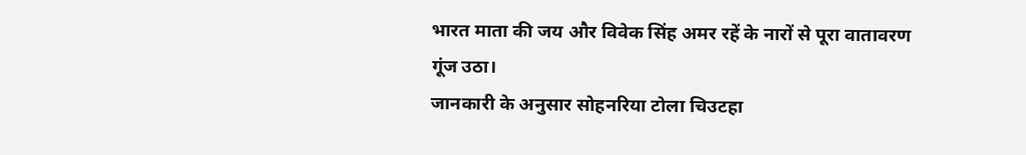भारत माता की जय और विवेक सिंह अमर रहें के नारों से पूरा वातावरण गूंज उठा।
जानकारी के अनुसार सोहनरिया टोला चिउटहा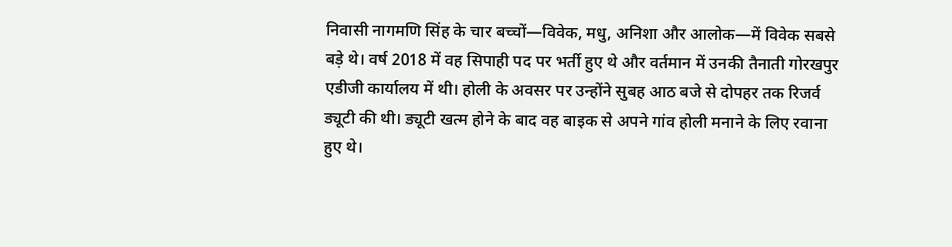निवासी नागमणि सिंह के चार बच्चों—विवेक, मधु, अनिशा और आलोक—में विवेक सबसे बड़े थे। वर्ष 2018 में वह सिपाही पद पर भर्ती हुए थे और वर्तमान में उनकी तैनाती गोरखपुर एडीजी कार्यालय में थी। होली के अवसर पर उन्होंने सुबह आठ बजे से दोपहर तक रिजर्व ड्यूटी की थी। ड्यूटी खत्म होने के बाद वह बाइक से अपने गांव होली मनाने के लिए रवाना हुए थे।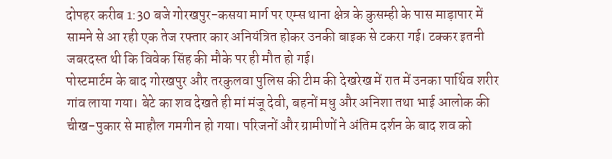दोपहर करीब 1:30 बजे गोरखपुर-कसया मार्ग पर एम्स थाना क्षेत्र के कुसम्ही के पास माड़ापार में सामने से आ रही एक तेज रफ्तार कार अनियंत्रित होकर उनकी बाइक से टकरा गई। टक्कर इतनी जबरदस्त थी कि विवेक सिंह की मौके पर ही मौत हो गई।
पोस्टमार्टम के बाद गोरखपुर और तरकुलवा पुलिस की टीम की देखरेख में रात में उनका पार्थिव शरीर गांव लाया गया। बेटे का शव देखते ही मां मंजू देवी, बहनों मधु और अनिशा तथा भाई आलोक की चीख-पुकार से माहौल गमगीन हो गया। परिजनों और ग्रामीणों ने अंतिम दर्शन के बाद शव को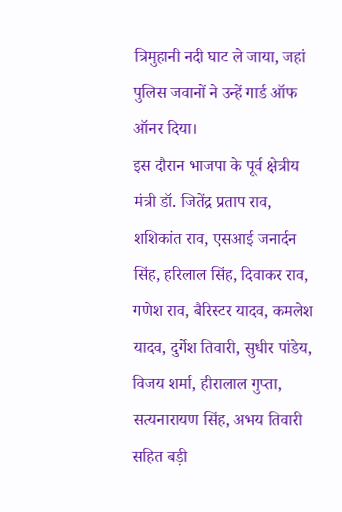त्रिमुहानी नदी घाट ले जाया, जहां पुलिस जवानों ने उन्हें गार्ड ऑफ ऑनर दिया।
इस दौरान भाजपा के पूर्व क्षेत्रीय मंत्री डॉ. जितेंद्र प्रताप राव, शशिकांत राव, एसआई जनार्दन सिंह, हरिलाल सिंह, दिवाकर राव, गणेश राव, बैरिस्टर यादव, कमलेश यादव, दुर्गेश तिवारी, सुधीर पांडेय, विजय शर्मा, हीरालाल गुप्ता, सत्यनारायण सिंह, अभय तिवारी सहित बड़ी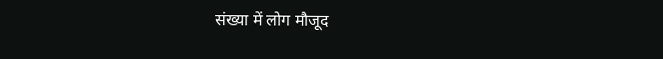संख्या में लोग मौजूद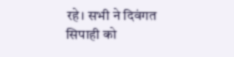रहे। सभी ने दिवंगत सिपाही को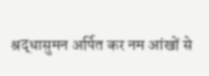श्रद्धासुमन अर्पित कर नम आंखों से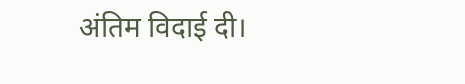अंतिम विदाई दी।